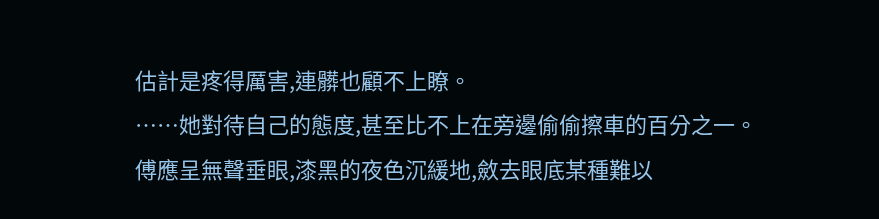估計是疼得厲害,連髒也顧不上瞭。
……她對待自己的態度,甚至比不上在旁邊偷偷擦車的百分之一。
傅應呈無聲垂眼,漆黑的夜色沉緩地,斂去眼底某種難以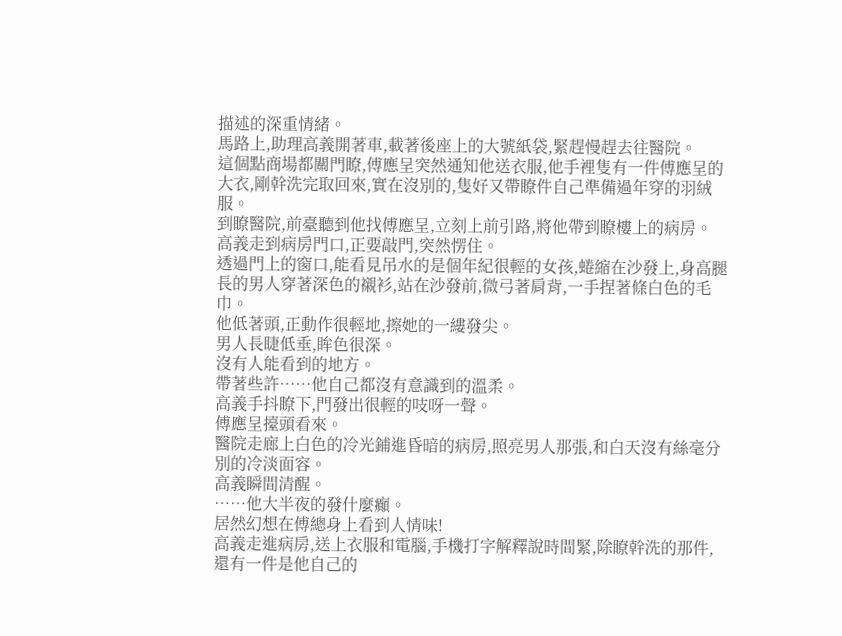描述的深重情緒。
馬路上,助理高義開著車,載著後座上的大號紙袋,緊趕慢趕去往醫院。
這個點商場都關門瞭,傅應呈突然通知他送衣服,他手裡隻有一件傅應呈的大衣,剛幹洗完取回來,實在沒別的,隻好又帶瞭件自己準備過年穿的羽絨服。
到瞭醫院,前臺聽到他找傅應呈,立刻上前引路,將他帶到瞭樓上的病房。
高義走到病房門口,正要敲門,突然愣住。
透過門上的窗口,能看見吊水的是個年紀很輕的女孩,蜷縮在沙發上,身高腿長的男人穿著深色的襯衫,站在沙發前,微弓著肩背,一手捏著條白色的毛巾。
他低著頭,正動作很輕地,擦她的一縷發尖。
男人長睫低垂,眸色很深。
沒有人能看到的地方。
帶著些許……他自己都沒有意識到的溫柔。
高義手抖瞭下,門發出很輕的吱呀一聲。
傅應呈擡頭看來。
醫院走廊上白色的冷光鋪進昏暗的病房,照亮男人那張,和白天沒有絲毫分別的冷淡面容。
高義瞬間清醒。
……他大半夜的發什麼癲。
居然幻想在傅總身上看到人情味!
高義走進病房,送上衣服和電腦,手機打字解釋說時間緊,除瞭幹洗的那件,還有一件是他自己的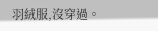羽絨服,沒穿過。